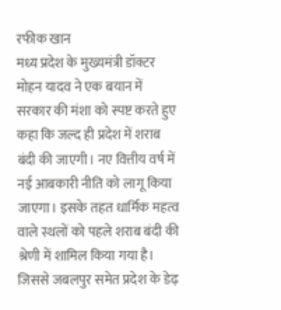रफीक खान
मध्य प्रदेश के मुख्यमंत्री डॉक्टर मोहन यादव ने एक बयान में सरकार की मंशा को स्पष्ट करते हुए कहा कि जल्द ही प्रदेश में शराब बंदी की जाएगी। नए वित्तीय वर्ष में नई आबकारी नीति को लागू किया जाएगा। इसके तहत धार्मिक महत्व वाले स्थलों को पहले शराब बंदी की श्रेणी में शामिल किया गया है। जिससे जबलपुर समेत प्रदेश के डेढ़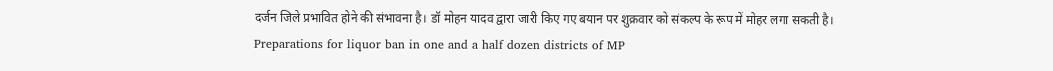दर्जन जिले प्रभावित होने की संभावना है। डॉ मोहन यादव द्वारा जारी किए गए बयान पर शुक्रवार को संकल्प के रूप में मोहर लगा सकती है। Preparations for liquor ban in one and a half dozen districts of MP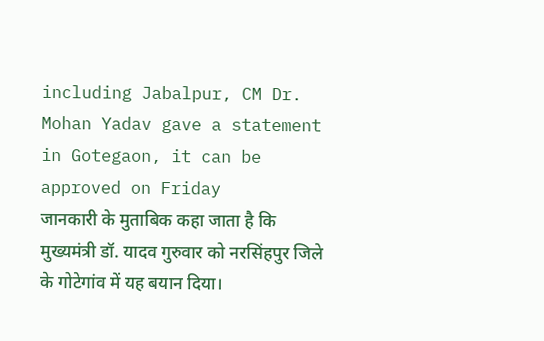including Jabalpur, CM Dr. Mohan Yadav gave a statement in Gotegaon, it can be approved on Friday
जानकारी के मुताबिक कहा जाता है कि मुख्यमंत्री डॉ. यादव गुरुवार को नरसिंहपुर जिले के गोटेगांव में यह बयान दिया।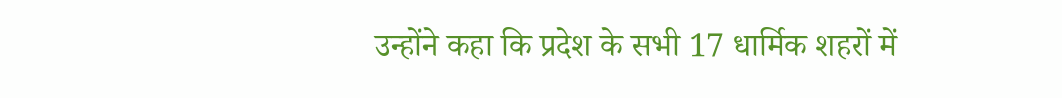उन्होंने कहा कि प्रदेश के सभी 17 धार्मिक शहरों में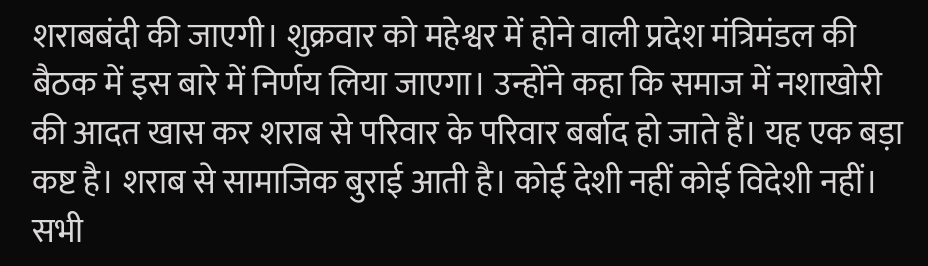शराबबंदी की जाएगी। शुक्रवार को महेश्वर में होने वाली प्रदेश मंत्रिमंडल की बैठक में इस बारे में निर्णय लिया जाएगा। उन्होंने कहा कि समाज में नशाखोरी की आदत खास कर शराब से परिवार के परिवार बर्बाद हो जाते हैं। यह एक बड़ा कष्ट है। शराब से सामाजिक बुराई आती है। कोई देशी नहीं कोई विदेशी नहीं। सभी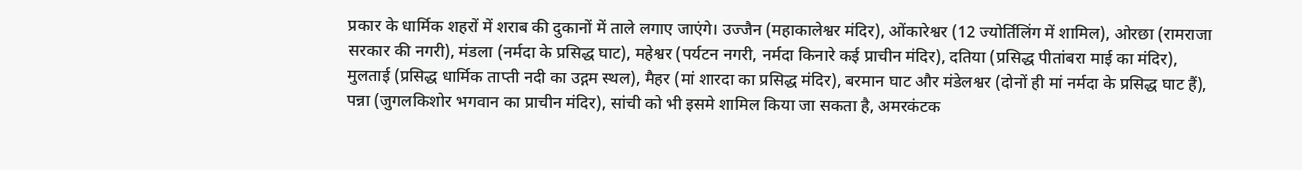प्रकार के धार्मिक शहरों में शराब की दुकानों में ताले लगाए जाएंगे। उज्जैन (महाकालेश्वर मंदिर), ओंकारेश्वर (12 ज्योर्तिलिंग में शामिल), ओरछा (रामराजा सरकार की नगरी), मंडला (नर्मदा के प्रसिद्ध घाट), महेश्वर (पर्यटन नगरी, नर्मदा किनारे कई प्राचीन मंदिर), दतिया (प्रसिद्ध पीतांबरा माई का मंदिर), मुलताई (प्रसिद्ध धार्मिक ताप्ती नदी का उद्गम स्थल), मैहर (मां शारदा का प्रसिद्ध मंदिर), बरमान घाट और मंडेलश्वर (दोनों ही मां नर्मदा के प्रसिद्ध घाट हैं), पन्ना (जुगलकिशोर भगवान का प्राचीन मंदिर), सांची को भी इसमे शामिल किया जा सकता है, अमरकंटक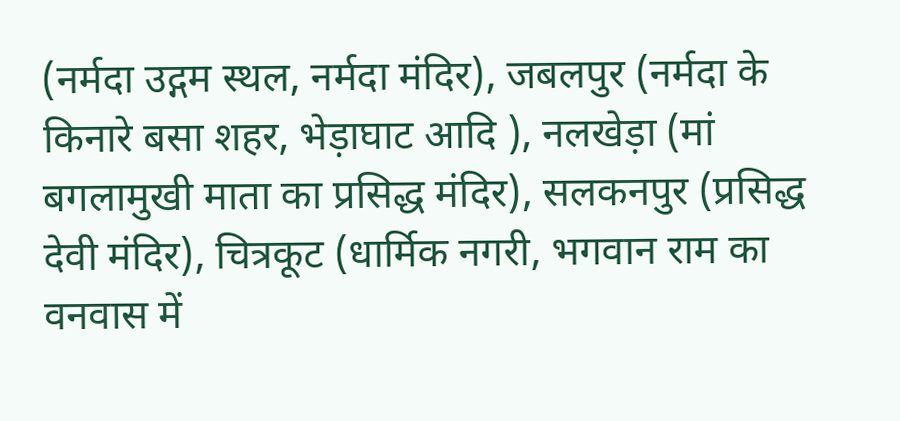(नर्मदा उद्गम स्थल, नर्मदा मंदिर), जबलपुर (नर्मदा के किनारे बसा शहर, भेड़ाघाट आदि ), नलखेड़ा (मां बगलामुखी माता का प्रसिद्ध मंदिर), सलकनपुर (प्रसिद्ध देवी मंदिर), चित्रकूट (धार्मिक नगरी, भगवान राम का वनवास में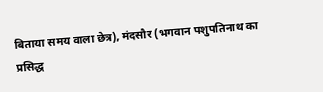बिताया समय वाला छेत्र), मंदसौर (भगवान पशुपतिनाथ का प्रसिद्ध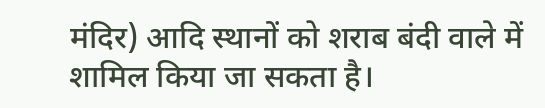मंदिर) आदि स्थानों को शराब बंदी वाले में शामिल किया जा सकता है।